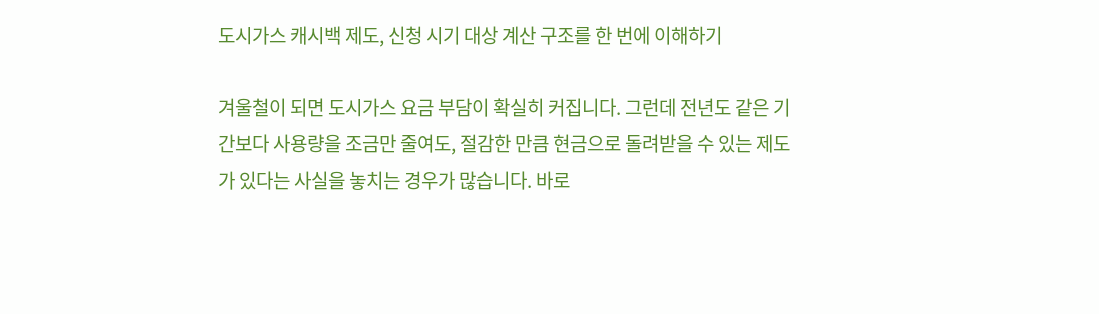도시가스 캐시백 제도, 신청 시기 대상 계산 구조를 한 번에 이해하기

겨울철이 되면 도시가스 요금 부담이 확실히 커집니다. 그런데 전년도 같은 기간보다 사용량을 조금만 줄여도, 절감한 만큼 현금으로 돌려받을 수 있는 제도가 있다는 사실을 놓치는 경우가 많습니다. 바로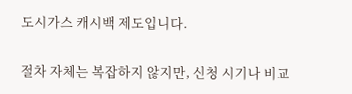도시가스 캐시백 제도입니다.

절차 자체는 복잡하지 않지만, 신청 시기나 비교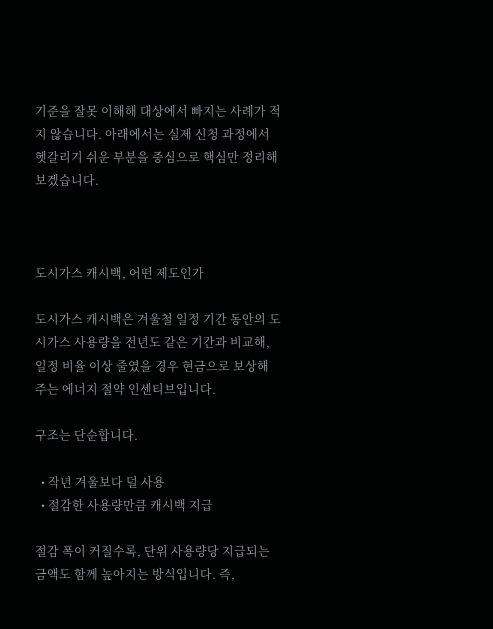기준을 잘못 이해해 대상에서 빠지는 사례가 적지 않습니다. 아래에서는 실제 신청 과정에서 헷갈리기 쉬운 부분을 중심으로 핵심만 정리해보겠습니다.



도시가스 캐시백, 어떤 제도인가

도시가스 캐시백은 겨울철 일정 기간 동안의 도시가스 사용량을 전년도 같은 기간과 비교해, 일정 비율 이상 줄였을 경우 현금으로 보상해 주는 에너지 절약 인센티브입니다.

구조는 단순합니다.

  • 작년 겨울보다 덜 사용
  • 절감한 사용량만큼 캐시백 지급

절감 폭이 커질수록, 단위 사용량당 지급되는 금액도 함께 높아지는 방식입니다. 즉,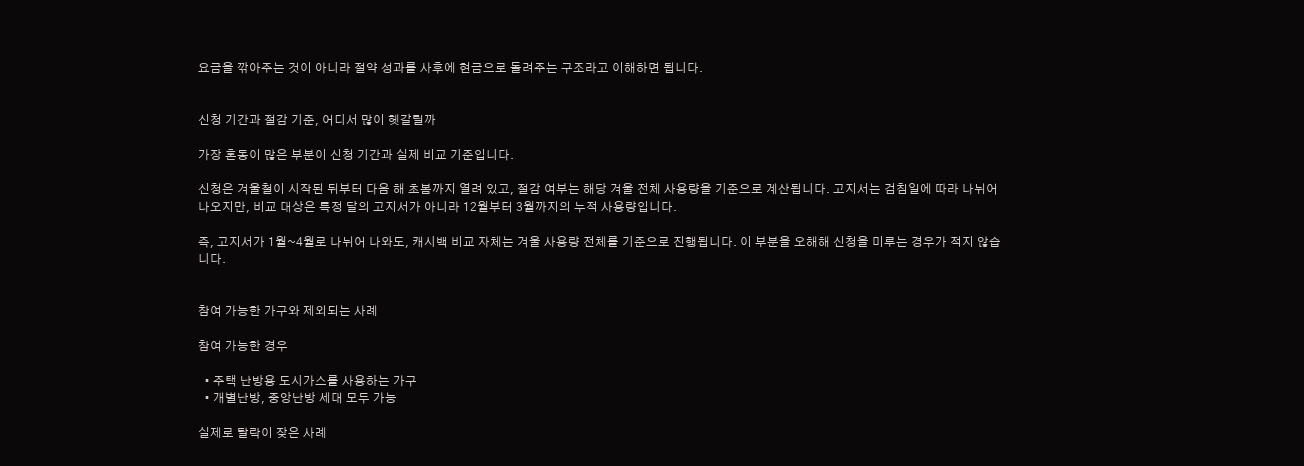요금을 깎아주는 것이 아니라 절약 성과를 사후에 현금으로 돌려주는 구조라고 이해하면 됩니다.


신청 기간과 절감 기준, 어디서 많이 헷갈릴까

가장 혼동이 많은 부분이 신청 기간과 실제 비교 기준입니다.

신청은 겨울철이 시작된 뒤부터 다음 해 초봄까지 열려 있고, 절감 여부는 해당 겨울 전체 사용량을 기준으로 계산됩니다. 고지서는 검침일에 따라 나뉘어 나오지만, 비교 대상은 특정 달의 고지서가 아니라 12월부터 3월까지의 누적 사용량입니다.

즉, 고지서가 1월~4월로 나뉘어 나와도, 캐시백 비교 자체는 겨울 사용량 전체를 기준으로 진행됩니다. 이 부분을 오해해 신청을 미루는 경우가 적지 않습니다.


참여 가능한 가구와 제외되는 사례

참여 가능한 경우

  • 주택 난방용 도시가스를 사용하는 가구
  • 개별난방, 중앙난방 세대 모두 가능

실제로 탈락이 잦은 사례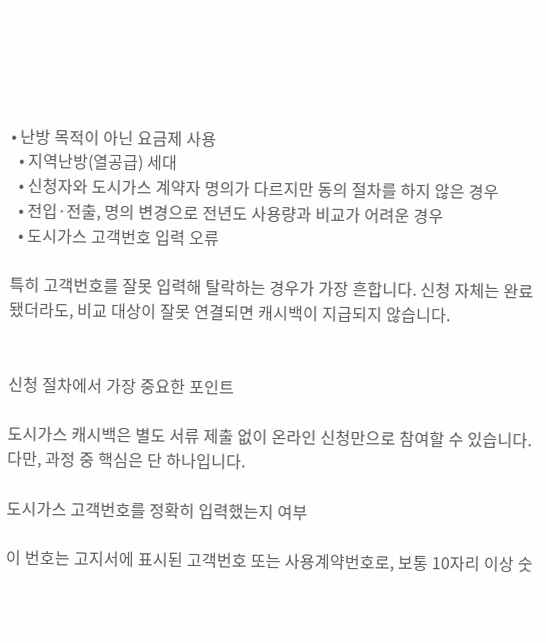• 난방 목적이 아닌 요금제 사용
  • 지역난방(열공급) 세대
  • 신청자와 도시가스 계약자 명의가 다르지만 동의 절차를 하지 않은 경우
  • 전입·전출, 명의 변경으로 전년도 사용량과 비교가 어려운 경우
  • 도시가스 고객번호 입력 오류

특히 고객번호를 잘못 입력해 탈락하는 경우가 가장 흔합니다. 신청 자체는 완료됐더라도, 비교 대상이 잘못 연결되면 캐시백이 지급되지 않습니다.


신청 절차에서 가장 중요한 포인트

도시가스 캐시백은 별도 서류 제출 없이 온라인 신청만으로 참여할 수 있습니다. 다만, 과정 중 핵심은 단 하나입니다.

도시가스 고객번호를 정확히 입력했는지 여부

이 번호는 고지서에 표시된 고객번호 또는 사용계약번호로, 보통 10자리 이상 숫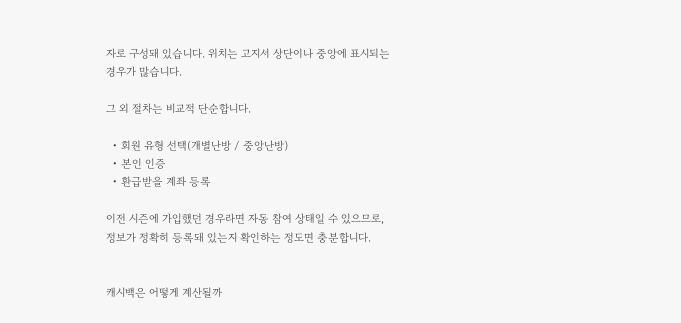자로 구성돼 있습니다. 위치는 고지서 상단이나 중앙에 표시되는 경우가 많습니다.

그 외 절차는 비교적 단순합니다.

  • 회원 유형 선택(개별난방 / 중앙난방)
  • 본인 인증
  • 환급받을 계좌 등록

이전 시즌에 가입했던 경우라면 자동 참여 상태일 수 있으므로, 정보가 정확히 등록돼 있는지 확인하는 정도면 충분합니다.


캐시백은 어떻게 계산될까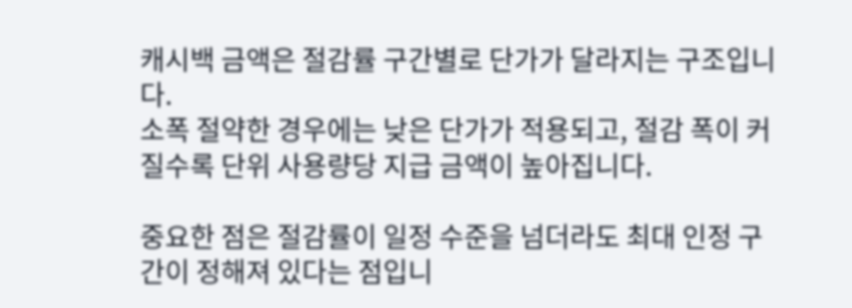캐시백 금액은 절감률 구간별로 단가가 달라지는 구조입니다.
소폭 절약한 경우에는 낮은 단가가 적용되고, 절감 폭이 커질수록 단위 사용량당 지급 금액이 높아집니다.

중요한 점은 절감률이 일정 수준을 넘더라도 최대 인정 구간이 정해져 있다는 점입니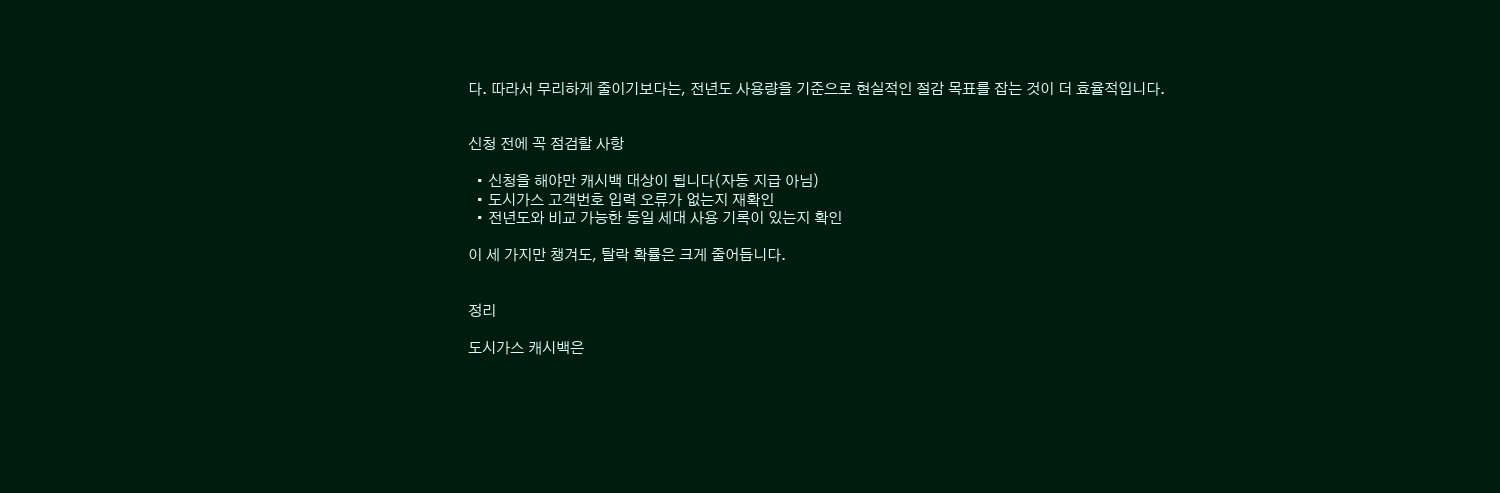다. 따라서 무리하게 줄이기보다는, 전년도 사용량을 기준으로 현실적인 절감 목표를 잡는 것이 더 효율적입니다.


신청 전에 꼭 점검할 사항

  • 신청을 해야만 캐시백 대상이 됩니다(자동 지급 아님)
  • 도시가스 고객번호 입력 오류가 없는지 재확인
  • 전년도와 비교 가능한 동일 세대 사용 기록이 있는지 확인

이 세 가지만 챙겨도, 탈락 확률은 크게 줄어듭니다.


정리

도시가스 캐시백은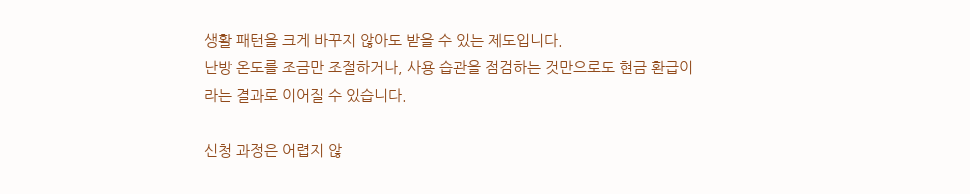생활 패턴을 크게 바꾸지 않아도 받을 수 있는 제도입니다.
난방 온도를 조금만 조절하거나, 사용 습관을 점검하는 것만으로도 현금 환급이라는 결과로 이어질 수 있습니다.

신청 과정은 어렵지 않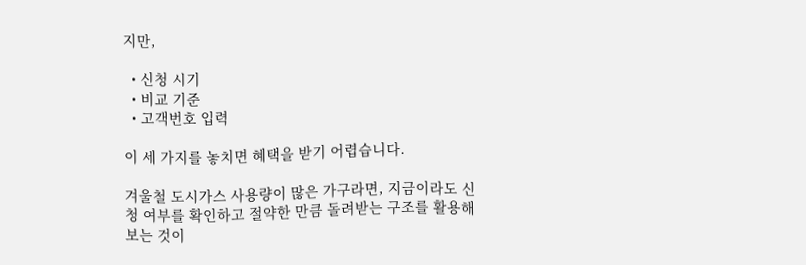지만,

  • 신청 시기
  • 비교 기준
  • 고객번호 입력

이 세 가지를 놓치면 혜택을 받기 어렵습니다.

겨울철 도시가스 사용량이 많은 가구라면, 지금이라도 신청 여부를 확인하고 절약한 만큼 돌려받는 구조를 활용해보는 것이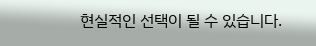현실적인 선택이 될 수 있습니다.